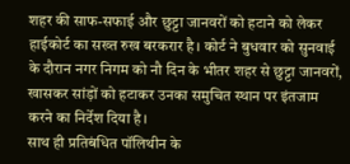शहर की साफ-सफाई और छुट्टा जानवरों को हटाने को लेकर हाईकोर्ट का सख्त रुख बरकरार है। कोर्ट ने बुधवार को सुनवाई के दौरान नगर निगम को नौ दिन के भीतर शहर से छुट्टा जानवरों, खासकर सांड़ों को हटाकर उनका समुचित स्थान पर इंतजाम करने का निर्देश दिया है।
साथ ही प्रतिबंधित पॉलिथीन के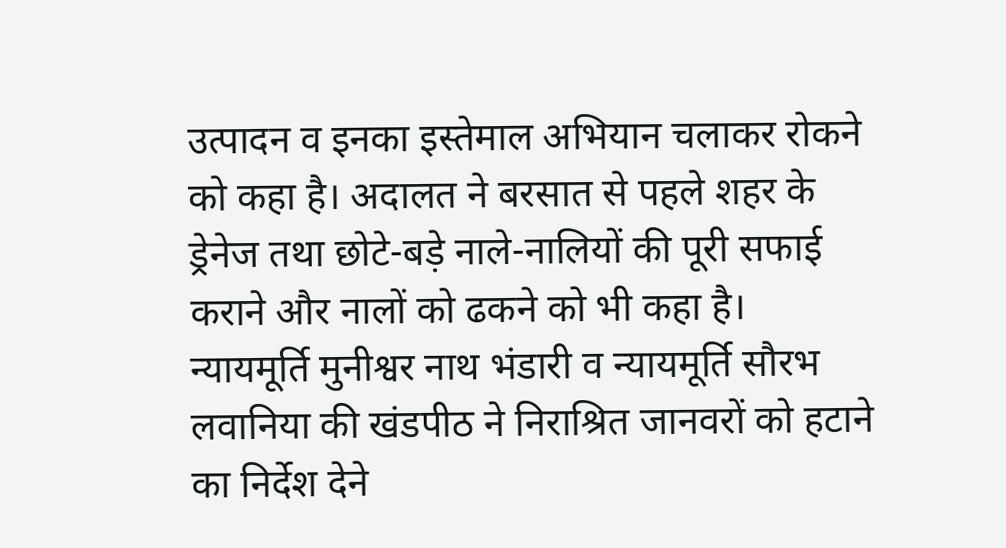उत्पादन व इनका इस्तेमाल अभियान चलाकर रोकने को कहा है। अदालत ने बरसात से पहले शहर के ड्रेनेज तथा छोटे-बड़े नाले-नालियों की पूरी सफाई कराने और नालों को ढकने को भी कहा है।
न्यायमूर्ति मुनीश्वर नाथ भंडारी व न्यायमूर्ति सौरभ लवानिया की खंडपीठ ने निराश्रित जानवरों को हटाने का निर्देश देने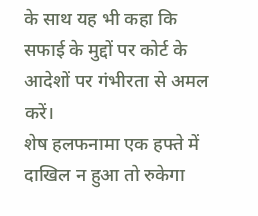के साथ यह भी कहा कि सफाई के मुद्दों पर कोर्ट के आदेशों पर गंभीरता से अमल करें।
शेष हलफनामा एक हफ्ते में दाखिल न हुआ तो रुकेगा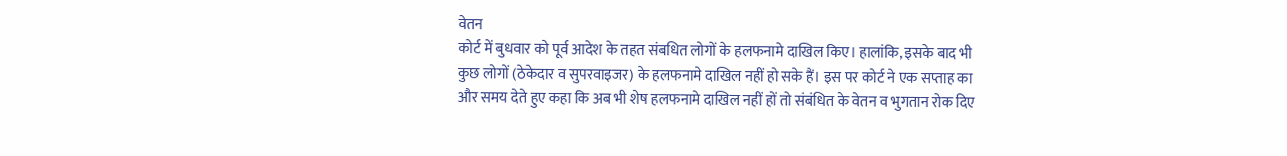वेतन
कोर्ट में बुधवार को पूर्व आदेश के तहत संबधित लोगों के हलफनामे दाखिल किए। हालांकि, इसके बाद भी कुछ लोगों (ठेकेदार व सुपरवाइजर) के हलफनामे दाखिल नहीं हो सके हैं। इस पर कोर्ट ने एक सप्ताह का और समय देते हुए कहा कि अब भी शेष हलफनामे दाखिल नहीं हों तो संबंधित के वेतन व भुगतान रोक दिए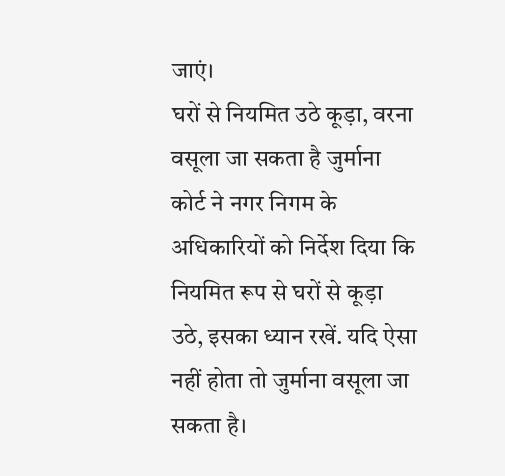जाएं।
घरों से नियमित उठे कूड़ा, वरना वसूला जा सकता है जुर्माना
कोर्ट ने नगर निगम के अधिकारियों को निर्देश दिया कि नियमित रूप से घरों से कूड़ा उठे, इसका ध्यान रखें. यदि ऐसा नहीं होता तो जुर्माना वसूला जा सकता है।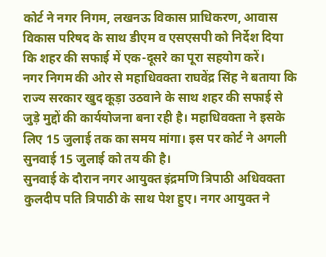कोर्ट ने नगर निगम, लखनऊ विकास प्राधिकरण, आवास विकास परिषद के साथ डीएम व एसएसपी को निर्देश दिया कि शहर की सफाई में एक-दूसरे का पूरा सहयोग करें।
नगर निगम की ओर से महाधिवक्ता राघवेंद्र सिंह ने बताया कि राज्य सरकार खुद कूड़ा उठवाने के साथ शहर की सफाई से जुड़े मुद्दों की कार्ययोजना बना रही है। महाधिवक्ता ने इसके लिए 15 जुलाई तक का समय मांगा। इस पर कोर्ट ने अगली सुनवाई 15 जुलाई को तय की है।
सुनवाई के दौरान नगर आयुक्त इंद्रमणि त्रिपाठी अधिवक्ता कुलदीप पति त्रिपाठी के साथ पेश हुए। नगर आयुक्त ने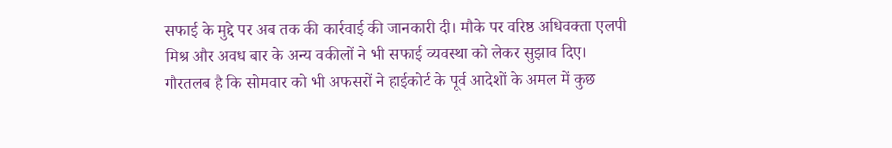सफाई के मुद्दे पर अब तक की कार्रवाई की जानकारी दी। मौके पर वरिष्ठ अधिवक्ता एलपी मिश्र और अवध बार के अन्य वकीलों ने भी सफाई व्यवस्था को लेकर सुझाव दिए।
गौरतलब है कि सोमवार को भी अफसरों ने हाईकोर्ट के पूर्व आदेशों के अमल में कुछ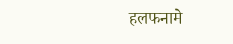हलफनामे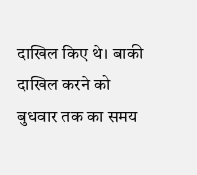दाखिल किए थे। बाकी दाखिल करने को बुधवार तक का समय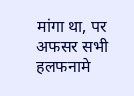मांगा था, पर अफसर सभी हलफनामे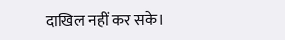दाखिल नहीं कर सके।